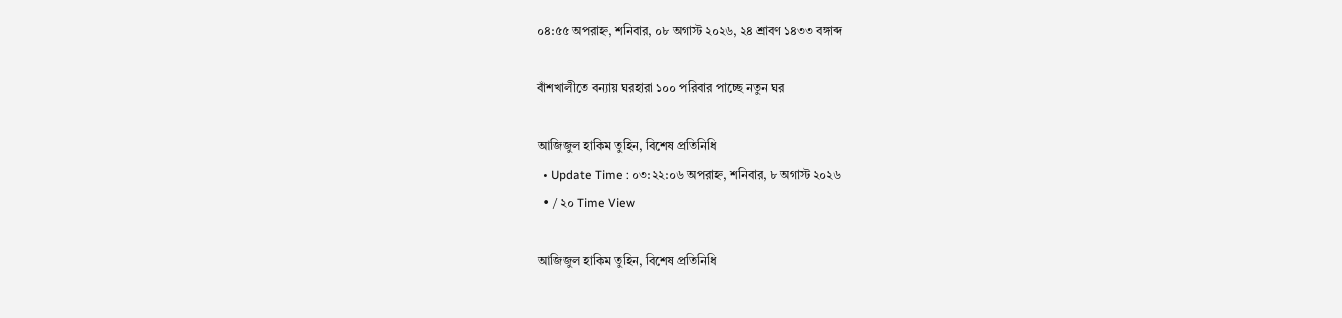০৪:৫৫ অপরাহ্ন, শনিবার, ০৮ অগাস্ট ২০২৬, ২৪ শ্রাবণ ১৪৩৩ বঙ্গাব্দ

বাঁশখালীতে বন্যায় ঘরহারা ১০০ পরিবার পাচ্ছে নতুন ঘর

আজিজুল হাকিম তুহিন, বিশেষ প্রতিনিধি
  • Update Time : ০৩:২২:০৬ অপরাহ্ন, শনিবার, ৮ অগাস্ট ২০২৬
  • / ২০ Time View

আজিজুল হাকিম তুহিন, বিশেষ প্রতিনিধি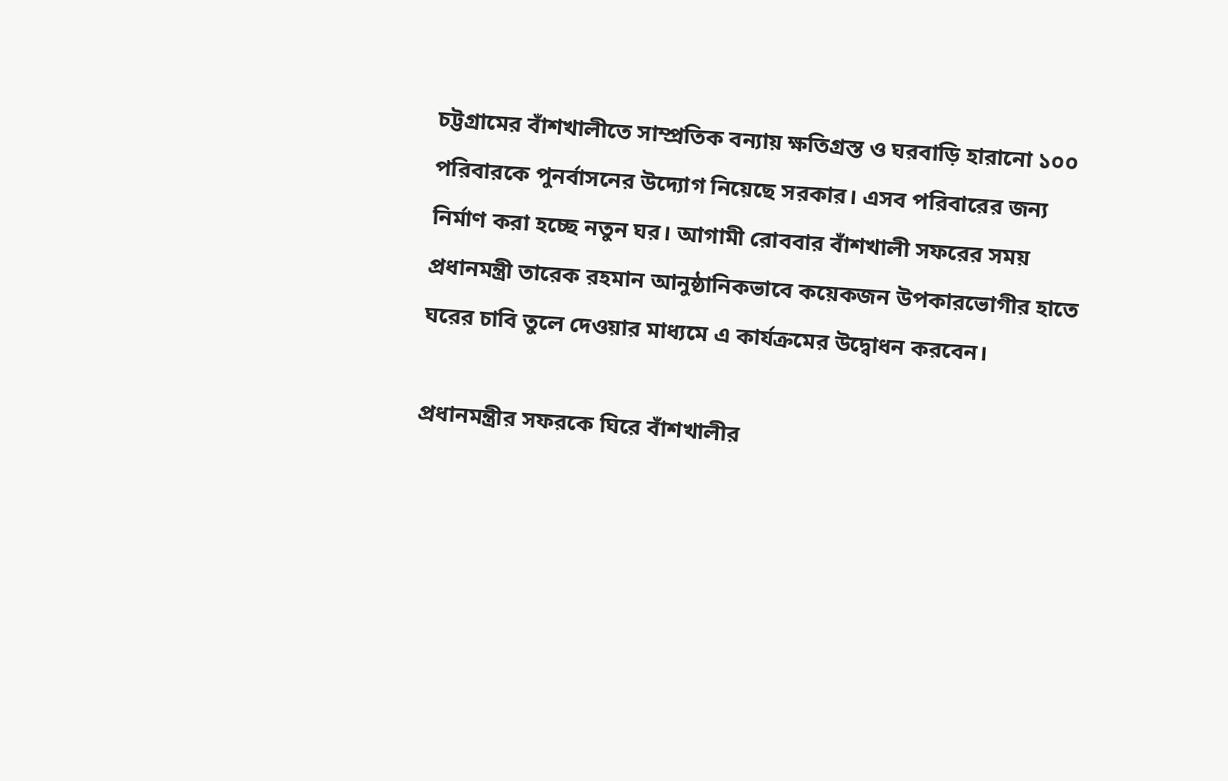চট্টগ্রামের বাঁশখালীতে সাম্প্রতিক বন্যায় ক্ষতিগ্রস্ত ও ঘরবাড়ি হারানো ১০০ পরিবারকে পুনর্বাসনের উদ্যোগ নিয়েছে সরকার। এসব পরিবারের জন্য নির্মাণ করা হচ্ছে নতুন ঘর। আগামী রোববার বাঁশখালী সফরের সময় প্রধানমন্ত্রী তারেক রহমান আনুষ্ঠানিকভাবে কয়েকজন উপকারভোগীর হাতে ঘরের চাবি তুলে দেওয়ার মাধ্যমে এ কার্যক্রমের উদ্বোধন করবেন।

প্রধানমন্ত্রীর সফরকে ঘিরে বাঁশখালীর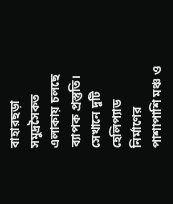বাহারছড়া সমুদ্রসৈকত এলাকায় চলছে ব্যাপক প্রস্তুতি। সেখানে দুটি হেলিপ্যাড নির্মাণের পাশাপাশি মঞ্চ ও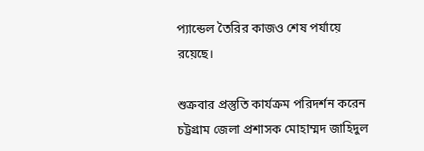প্যান্ডেল তৈরির কাজও শেষ পর্যায়ে রয়েছে।

শুক্রবার প্রস্তুতি কার্যক্রম পরিদর্শন করেন চট্টগ্রাম জেলা প্রশাসক মোহাম্মদ জাহিদুল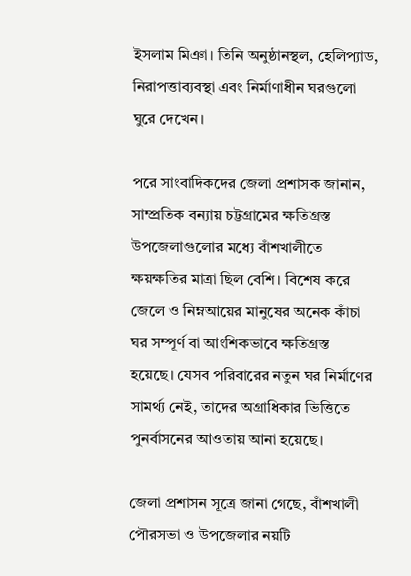ইসলাম মিঞা। তিনি অনুষ্ঠানস্থল, হেলিপ্যাড, নিরাপত্তাব্যবস্থা এবং নির্মাণাধীন ঘরগুলো ঘুরে দেখেন।

পরে সাংবাদিকদের জেলা প্রশাসক জানান, সাম্প্রতিক বন্যায় চট্টগ্রামের ক্ষতিগ্রস্ত উপজেলাগুলোর মধ্যে বাঁশখালীতে ক্ষয়ক্ষতির মাত্রা ছিল বেশি। বিশেষ করে জেলে ও নিম্নআয়ের মানুষের অনেক কাঁচা ঘর সম্পূর্ণ বা আংশিকভাবে ক্ষতিগ্রস্ত হয়েছে। যেসব পরিবারের নতুন ঘর নির্মাণের সামর্থ্য নেই, তাদের অগ্রাধিকার ভিত্তিতে পুনর্বাসনের আওতায় আনা হয়েছে।

জেলা প্রশাসন সূত্রে জানা গেছে, বাঁশখালী পৌরসভা ও উপজেলার নয়টি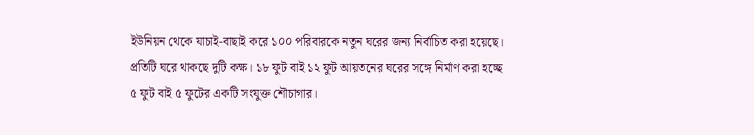ইউনিয়ন থেকে যাচাই-বাছাই করে ১০০ পরিবারকে নতুন ঘরের জন্য নির্বাচিত করা হয়েছে। প্রতিটি ঘরে থাকছে দুটি কক্ষ। ১৮ ফুট বাই ১২ ফুট আয়তনের ঘরের সঙ্গে নির্মাণ করা হচ্ছে ৫ ফুট বাই ৫ ফুটের একটি সংযুক্ত শৌচাগার।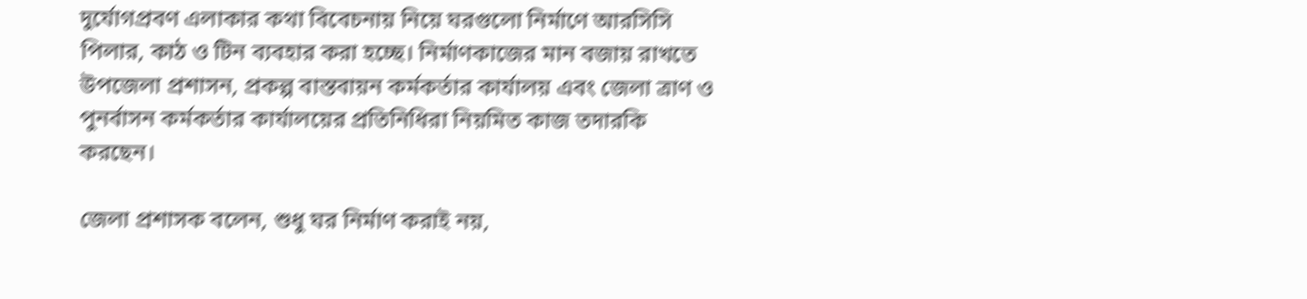দুর্যোগপ্রবণ এলাকার কথা বিবেচনায় নিয়ে ঘরগুলো নির্মাণে আরসিসি পিলার, কাঠ ও টিন ব্যবহার করা হচ্ছে। নির্মাণকাজের মান বজায় রাখতে উপজেলা প্রশাসন, প্রকল্প বাস্তবায়ন কর্মকর্তার কার্যালয় এবং জেলা ত্রাণ ও পুনর্বাসন কর্মকর্তার কার্যালয়ের প্রতিনিধিরা নিয়মিত কাজ তদারকি করছেন।

জেলা প্রশাসক বলেন, শুধু ঘর নির্মাণ করাই নয়,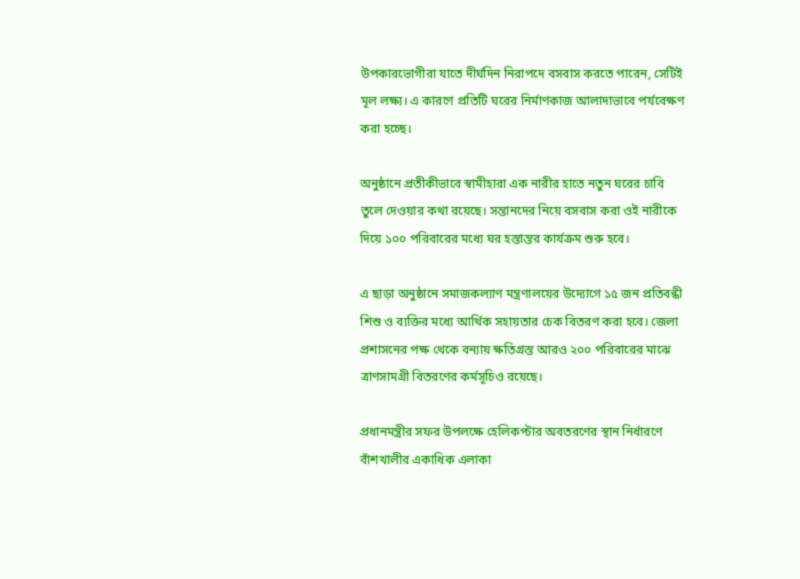উপকারভোগীরা যাতে দীর্ঘদিন নিরাপদে বসবাস করতে পারেন, সেটিই মূল লক্ষ্য। এ কারণে প্রতিটি ঘরের নির্মাণকাজ আলাদাভাবে পর্যবেক্ষণ করা হচ্ছে।

অনুষ্ঠানে প্রতীকীভাবে স্বামীহারা এক নারীর হাতে নতুন ঘরের চাবি তুলে দেওয়ার কথা রয়েছে। সন্তানদের নিয়ে বসবাস করা ওই নারীকে দিয়ে ১০০ পরিবারের মধ্যে ঘর হস্তান্তর কার্যক্রম শুরু হবে।

এ ছাড়া অনুষ্ঠানে সমাজকল্যাণ মন্ত্রণালয়ের উদ্যোগে ১৫ জন প্রতিবন্ধী শিশু ও ব্যক্তির মধ্যে আর্থিক সহায়তার চেক বিতরণ করা হবে। জেলা প্রশাসনের পক্ষ থেকে বন্যায় ক্ষতিগ্রস্ত আরও ২০০ পরিবারের মাঝে ত্রাণসামগ্রী বিতরণের কর্মসূচিও রয়েছে।

প্রধানমন্ত্রীর সফর উপলক্ষে হেলিকপ্টার অবতরণের স্থান নির্ধারণে বাঁশখালীর একাধিক এলাকা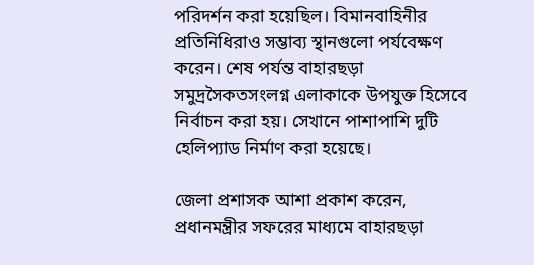পরিদর্শন করা হয়েছিল। বিমানবাহিনীর প্রতিনিধিরাও সম্ভাব্য স্থানগুলো পর্যবেক্ষণ করেন। শেষ পর্যন্ত বাহারছড়া সমুদ্রসৈকতসংলগ্ন এলাকাকে উপযুক্ত হিসেবে নির্বাচন করা হয়। সেখানে পাশাপাশি দুটি হেলিপ্যাড নির্মাণ করা হয়েছে।

জেলা প্রশাসক আশা প্রকাশ করেন, প্রধানমন্ত্রীর সফরের মাধ্যমে বাহারছড়া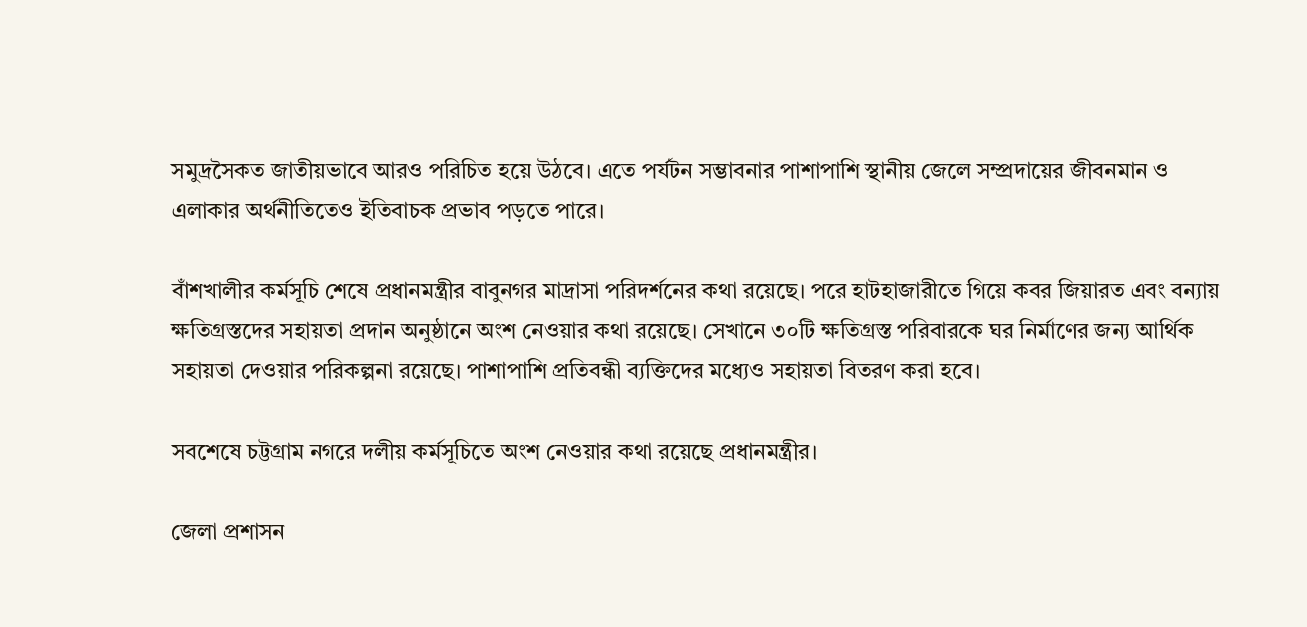সমুদ্রসৈকত জাতীয়ভাবে আরও পরিচিত হয়ে উঠবে। এতে পর্যটন সম্ভাবনার পাশাপাশি স্থানীয় জেলে সম্প্রদায়ের জীবনমান ও এলাকার অর্থনীতিতেও ইতিবাচক প্রভাব পড়তে পারে।

বাঁশখালীর কর্মসূচি শেষে প্রধানমন্ত্রীর বাবুনগর মাদ্রাসা পরিদর্শনের কথা রয়েছে। পরে হাটহাজারীতে গিয়ে কবর জিয়ারত এবং বন্যায় ক্ষতিগ্রস্তদের সহায়তা প্রদান অনুষ্ঠানে অংশ নেওয়ার কথা রয়েছে। সেখানে ৩০টি ক্ষতিগ্রস্ত পরিবারকে ঘর নির্মাণের জন্য আর্থিক সহায়তা দেওয়ার পরিকল্পনা রয়েছে। পাশাপাশি প্রতিবন্ধী ব্যক্তিদের মধ্যেও সহায়তা বিতরণ করা হবে।

সবশেষে চট্টগ্রাম নগরে দলীয় কর্মসূচিতে অংশ নেওয়ার কথা রয়েছে প্রধানমন্ত্রীর।

জেলা প্রশাসন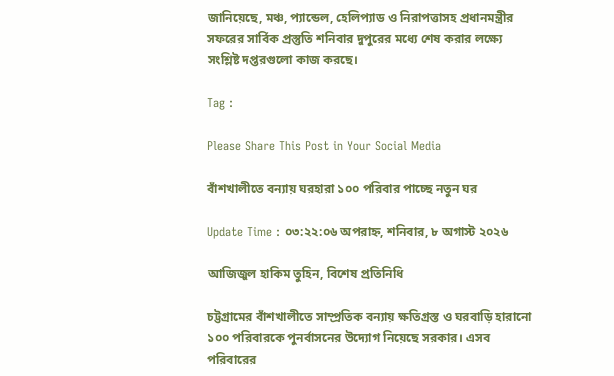জানিয়েছে, মঞ্চ, প্যান্ডেল, হেলিপ্যাড ও নিরাপত্তাসহ প্রধানমন্ত্রীর সফরের সার্বিক প্রস্তুতি শনিবার দুপুরের মধ্যে শেষ করার লক্ষ্যে সংশ্লিষ্ট দপ্তরগুলো কাজ করছে।

Tag :

Please Share This Post in Your Social Media

বাঁশখালীতে বন্যায় ঘরহারা ১০০ পরিবার পাচ্ছে নতুন ঘর

Update Time : ০৩:২২:০৬ অপরাহ্ন, শনিবার, ৮ অগাস্ট ২০২৬

আজিজুল হাকিম তুহিন, বিশেষ প্রতিনিধি

চট্টগ্রামের বাঁশখালীতে সাম্প্রতিক বন্যায় ক্ষতিগ্রস্ত ও ঘরবাড়ি হারানো ১০০ পরিবারকে পুনর্বাসনের উদ্যোগ নিয়েছে সরকার। এসব পরিবারের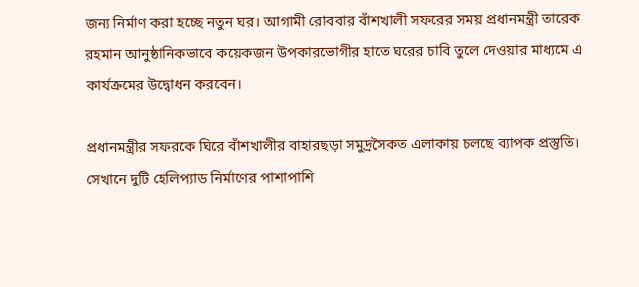জন্য নির্মাণ করা হচ্ছে নতুন ঘর। আগামী রোববার বাঁশখালী সফরের সময় প্রধানমন্ত্রী তারেক রহমান আনুষ্ঠানিকভাবে কয়েকজন উপকারভোগীর হাতে ঘরের চাবি তুলে দেওয়ার মাধ্যমে এ কার্যক্রমের উদ্বোধন করবেন।

প্রধানমন্ত্রীর সফরকে ঘিরে বাঁশখালীর বাহারছড়া সমুদ্রসৈকত এলাকায় চলছে ব্যাপক প্রস্তুতি। সেখানে দুটি হেলিপ্যাড নির্মাণের পাশাপাশি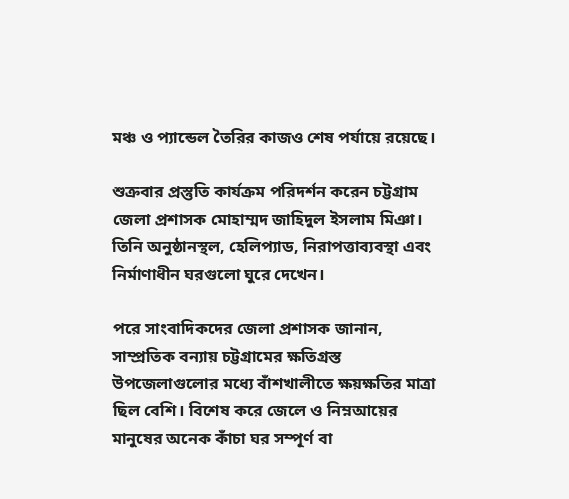মঞ্চ ও প্যান্ডেল তৈরির কাজও শেষ পর্যায়ে রয়েছে।

শুক্রবার প্রস্তুতি কার্যক্রম পরিদর্শন করেন চট্টগ্রাম জেলা প্রশাসক মোহাম্মদ জাহিদুল ইসলাম মিঞা। তিনি অনুষ্ঠানস্থল, হেলিপ্যাড, নিরাপত্তাব্যবস্থা এবং নির্মাণাধীন ঘরগুলো ঘুরে দেখেন।

পরে সাংবাদিকদের জেলা প্রশাসক জানান, সাম্প্রতিক বন্যায় চট্টগ্রামের ক্ষতিগ্রস্ত উপজেলাগুলোর মধ্যে বাঁশখালীতে ক্ষয়ক্ষতির মাত্রা ছিল বেশি। বিশেষ করে জেলে ও নিম্নআয়ের মানুষের অনেক কাঁচা ঘর সম্পূর্ণ বা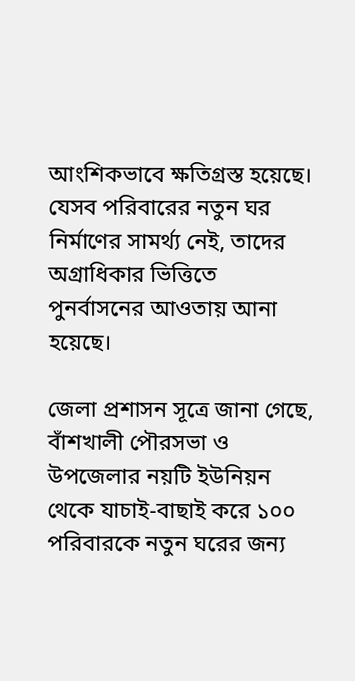আংশিকভাবে ক্ষতিগ্রস্ত হয়েছে। যেসব পরিবারের নতুন ঘর নির্মাণের সামর্থ্য নেই, তাদের অগ্রাধিকার ভিত্তিতে পুনর্বাসনের আওতায় আনা হয়েছে।

জেলা প্রশাসন সূত্রে জানা গেছে, বাঁশখালী পৌরসভা ও উপজেলার নয়টি ইউনিয়ন থেকে যাচাই-বাছাই করে ১০০ পরিবারকে নতুন ঘরের জন্য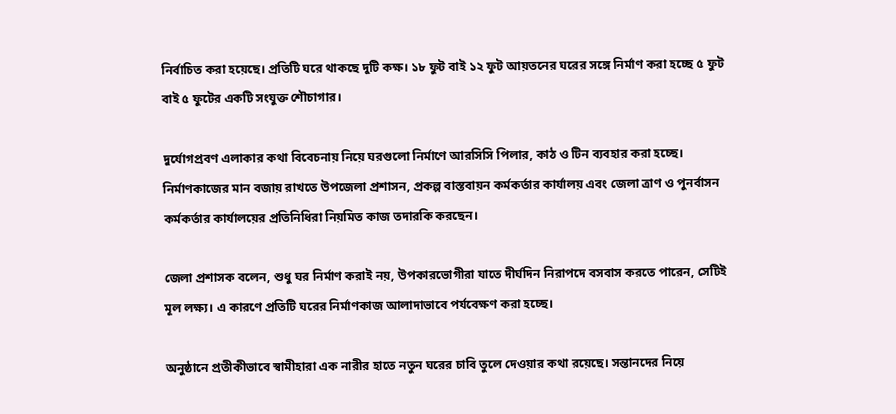নির্বাচিত করা হয়েছে। প্রতিটি ঘরে থাকছে দুটি কক্ষ। ১৮ ফুট বাই ১২ ফুট আয়তনের ঘরের সঙ্গে নির্মাণ করা হচ্ছে ৫ ফুট বাই ৫ ফুটের একটি সংযুক্ত শৌচাগার।

দুর্যোগপ্রবণ এলাকার কথা বিবেচনায় নিয়ে ঘরগুলো নির্মাণে আরসিসি পিলার, কাঠ ও টিন ব্যবহার করা হচ্ছে। নির্মাণকাজের মান বজায় রাখতে উপজেলা প্রশাসন, প্রকল্প বাস্তবায়ন কর্মকর্তার কার্যালয় এবং জেলা ত্রাণ ও পুনর্বাসন কর্মকর্তার কার্যালয়ের প্রতিনিধিরা নিয়মিত কাজ তদারকি করছেন।

জেলা প্রশাসক বলেন, শুধু ঘর নির্মাণ করাই নয়, উপকারভোগীরা যাতে দীর্ঘদিন নিরাপদে বসবাস করতে পারেন, সেটিই মূল লক্ষ্য। এ কারণে প্রতিটি ঘরের নির্মাণকাজ আলাদাভাবে পর্যবেক্ষণ করা হচ্ছে।

অনুষ্ঠানে প্রতীকীভাবে স্বামীহারা এক নারীর হাতে নতুন ঘরের চাবি তুলে দেওয়ার কথা রয়েছে। সন্তানদের নিয়ে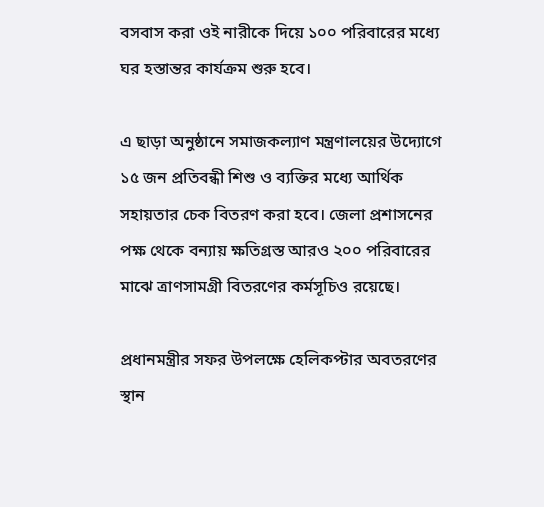বসবাস করা ওই নারীকে দিয়ে ১০০ পরিবারের মধ্যে ঘর হস্তান্তর কার্যক্রম শুরু হবে।

এ ছাড়া অনুষ্ঠানে সমাজকল্যাণ মন্ত্রণালয়ের উদ্যোগে ১৫ জন প্রতিবন্ধী শিশু ও ব্যক্তির মধ্যে আর্থিক সহায়তার চেক বিতরণ করা হবে। জেলা প্রশাসনের পক্ষ থেকে বন্যায় ক্ষতিগ্রস্ত আরও ২০০ পরিবারের মাঝে ত্রাণসামগ্রী বিতরণের কর্মসূচিও রয়েছে।

প্রধানমন্ত্রীর সফর উপলক্ষে হেলিকপ্টার অবতরণের স্থান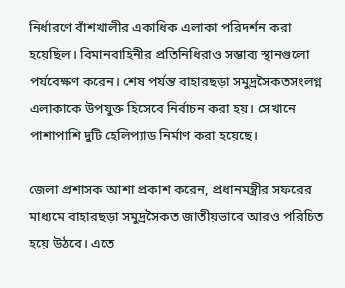নির্ধারণে বাঁশখালীর একাধিক এলাকা পরিদর্শন করা হয়েছিল। বিমানবাহিনীর প্রতিনিধিরাও সম্ভাব্য স্থানগুলো পর্যবেক্ষণ করেন। শেষ পর্যন্ত বাহারছড়া সমুদ্রসৈকতসংলগ্ন এলাকাকে উপযুক্ত হিসেবে নির্বাচন করা হয়। সেখানে পাশাপাশি দুটি হেলিপ্যাড নির্মাণ করা হয়েছে।

জেলা প্রশাসক আশা প্রকাশ করেন, প্রধানমন্ত্রীর সফরের মাধ্যমে বাহারছড়া সমুদ্রসৈকত জাতীয়ভাবে আরও পরিচিত হয়ে উঠবে। এতে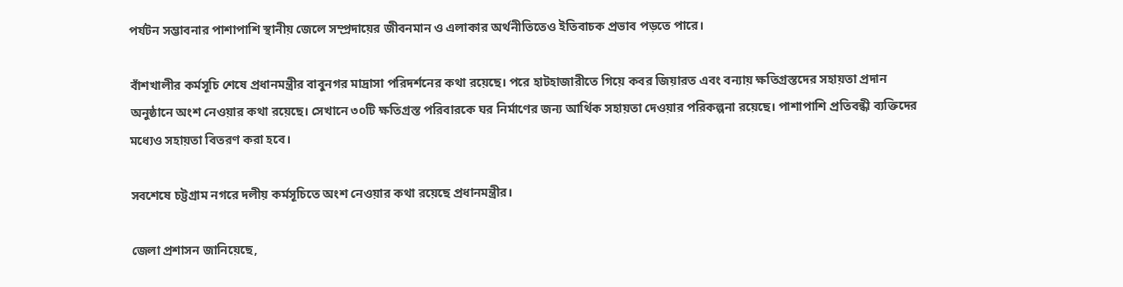পর্যটন সম্ভাবনার পাশাপাশি স্থানীয় জেলে সম্প্রদায়ের জীবনমান ও এলাকার অর্থনীতিতেও ইতিবাচক প্রভাব পড়তে পারে।

বাঁশখালীর কর্মসূচি শেষে প্রধানমন্ত্রীর বাবুনগর মাদ্রাসা পরিদর্শনের কথা রয়েছে। পরে হাটহাজারীতে গিয়ে কবর জিয়ারত এবং বন্যায় ক্ষতিগ্রস্তদের সহায়তা প্রদান অনুষ্ঠানে অংশ নেওয়ার কথা রয়েছে। সেখানে ৩০টি ক্ষতিগ্রস্ত পরিবারকে ঘর নির্মাণের জন্য আর্থিক সহায়তা দেওয়ার পরিকল্পনা রয়েছে। পাশাপাশি প্রতিবন্ধী ব্যক্তিদের মধ্যেও সহায়তা বিতরণ করা হবে।

সবশেষে চট্টগ্রাম নগরে দলীয় কর্মসূচিতে অংশ নেওয়ার কথা রয়েছে প্রধানমন্ত্রীর।

জেলা প্রশাসন জানিয়েছে,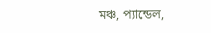মঞ্চ, প্যান্ডেল,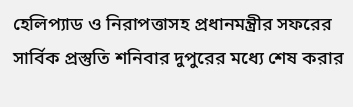হেলিপ্যাড ও নিরাপত্তাসহ প্রধানমন্ত্রীর সফরের সার্বিক প্রস্তুতি শনিবার দুপুরের মধ্যে শেষ করার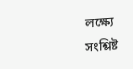লক্ষ্যে সংশ্লিষ্ট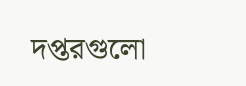দপ্তরগুলো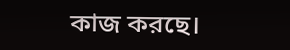কাজ করছে।